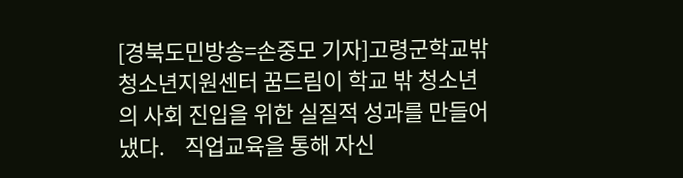[경북도민방송=손중모 기자]고령군학교밖청소년지원센터 꿈드림이 학교 밖 청소년의 사회 진입을 위한 실질적 성과를 만들어냈다.    직업교육을 통해 자신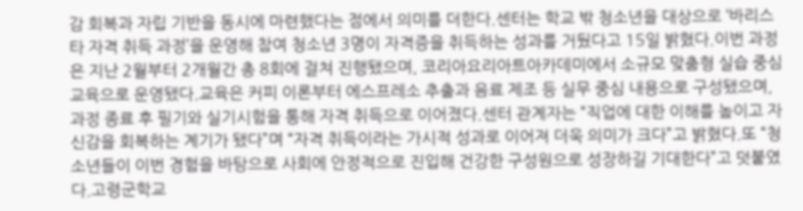감 회복과 자립 기반을 동시에 마련했다는 점에서 의미를 더한다.센터는 학교 밖 청소년을 대상으로 ‘바리스타 자격 취득 과정’을 운영해 참여 청소년 3명이 자격증을 취득하는 성과를 거뒀다고 15일 밝혔다.이번 과정은 지난 2월부터 2개월간 총 8회에 걸쳐 진행됐으며, 코리아요리아트아카데미에서 소규모 맞춤형 실습 중심 교육으로 운영됐다.교육은 커피 이론부터 에스프레소 추출과 음료 제조 등 실무 중심 내용으로 구성됐으며, 과정 종료 후 필기와 실기시험을 통해 자격 취득으로 이어졌다.센터 관계자는 “직업에 대한 이해를 높이고 자신감을 회복하는 계기가 됐다”며 “자격 취득이라는 가시적 성과로 이어져 더욱 의미가 크다”고 밝혔다.또 “청소년들이 이번 경험을 바탕으로 사회에 안정적으로 진입해 건강한 구성원으로 성장하길 기대한다”고 덧붙였다.고령군학교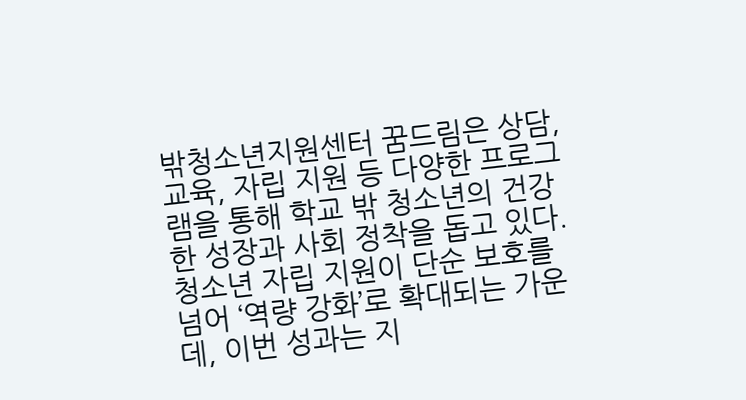밖청소년지원센터 꿈드림은 상담, 교육, 자립 지원 등 다양한 프로그램을 통해 학교 밖 청소년의 건강한 성장과 사회 정착을 돕고 있다.청소년 자립 지원이 단순 보호를 넘어 ‘역량 강화’로 확대되는 가운데, 이번 성과는 지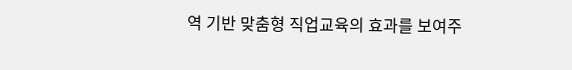역 기반 맞춤형 직업교육의 효과를 보여주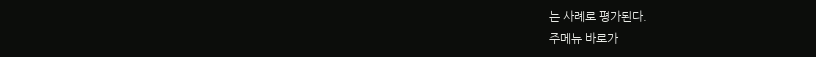는 사례로 평가된다.
주메뉴 바로가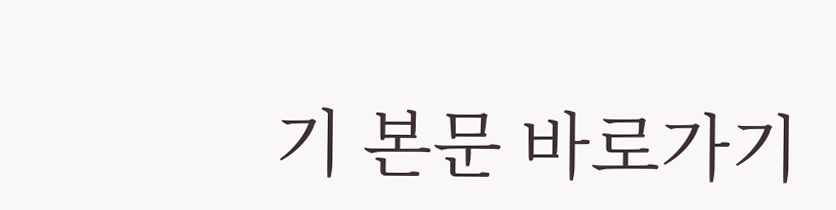기 본문 바로가기